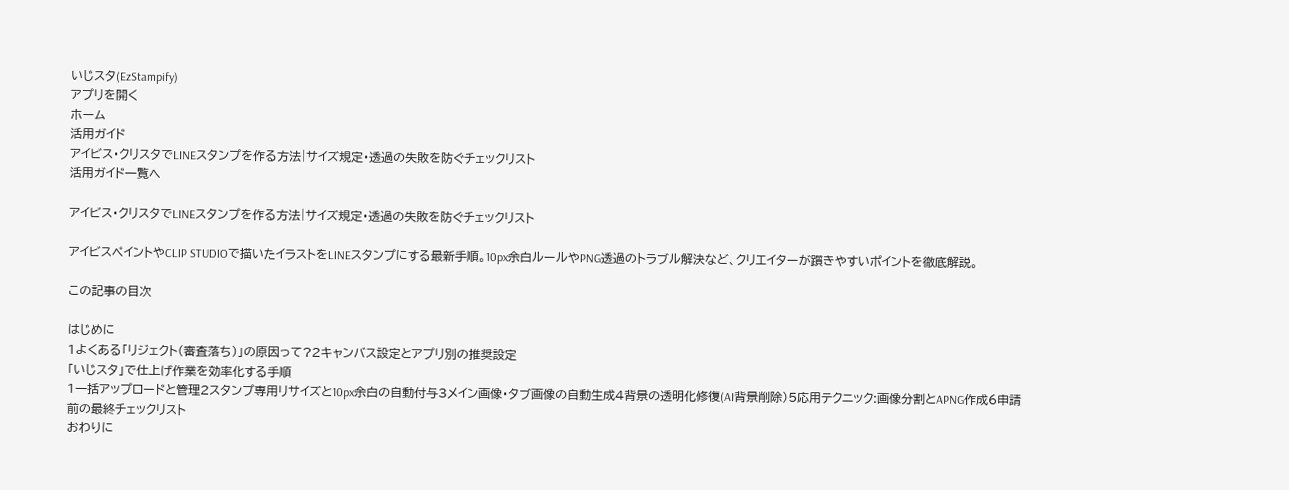いじスタ(EzStampify)
アプリを開く
ホーム
活用ガイド
アイビス・クリスタでLINEスタンプを作る方法|サイズ規定・透過の失敗を防ぐチェックリスト
活用ガイド一覧へ

アイビス・クリスタでLINEスタンプを作る方法|サイズ規定・透過の失敗を防ぐチェックリスト

アイビスペイントやCLIP STUDIOで描いたイラストをLINEスタンプにする最新手順。10px余白ルールやPNG透過のトラブル解決など、クリエイターが躓きやすいポイントを徹底解説。

この記事の目次

はじめに
1よくある「リジェクト(審査落ち)」の原因って?2キャンバス設定とアプリ別の推奨設定
「いじスタ」で仕上げ作業を効率化する手順
1一括アップロードと管理2スタンプ専用リサイズと10px余白の自動付与3メイン画像・タブ画像の自動生成4背景の透明化修復(AI背景削除)5応用テクニック:画像分割とAPNG作成6申請前の最終チェックリスト
おわりに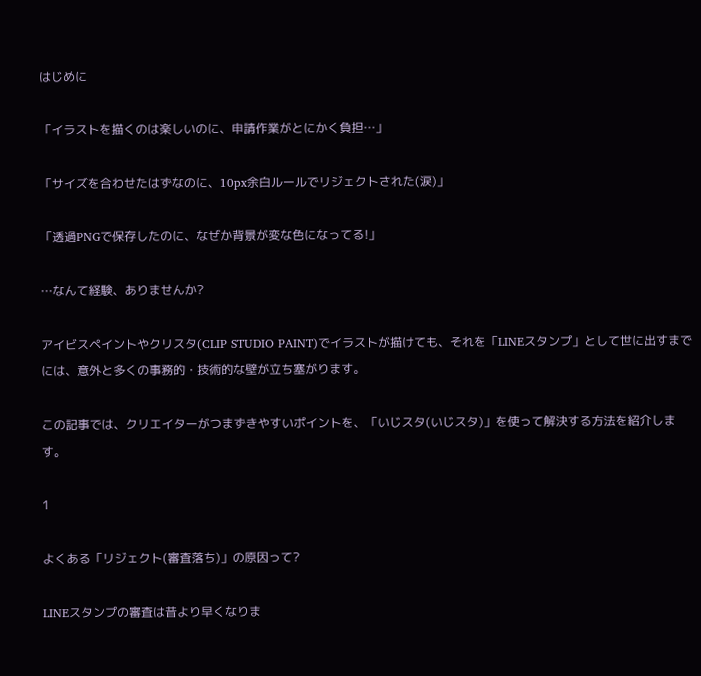はじめに

「イラストを描くのは楽しいのに、申請作業がとにかく負担…」

「サイズを合わせたはずなのに、10px余白ルールでリジェクトされた(涙)」

「透過PNGで保存したのに、なぜか背景が変な色になってる!」

…なんて経験、ありませんか?

アイビスペイントやクリスタ(CLIP STUDIO PAINT)でイラストが描けても、それを「LINEスタンプ」として世に出すまでには、意外と多くの事務的・技術的な壁が立ち塞がります。

この記事では、クリエイターがつまずきやすいポイントを、「いじスタ(いじスタ)」を使って解決する方法を紹介します。

1

よくある「リジェクト(審査落ち)」の原因って?

LINEスタンプの審査は昔より早くなりま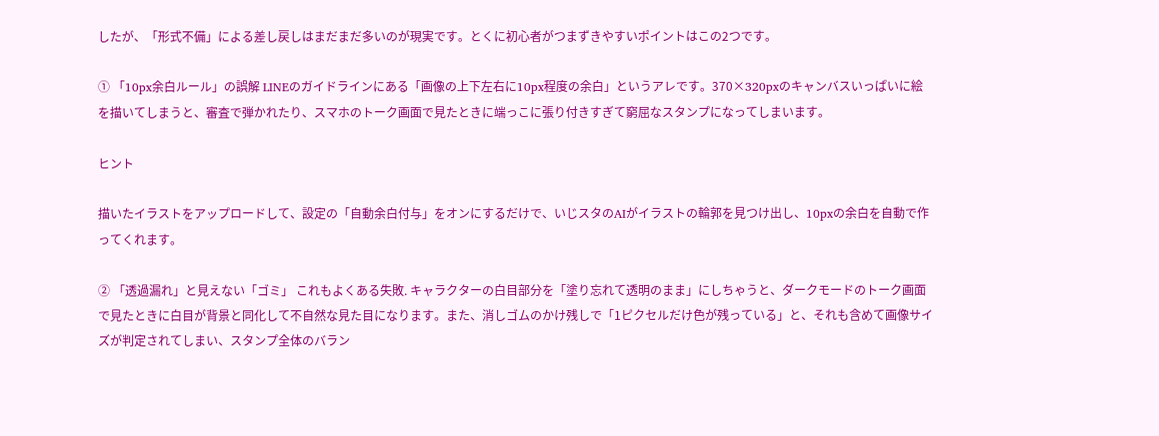したが、「形式不備」による差し戻しはまだまだ多いのが現実です。とくに初心者がつまずきやすいポイントはこの2つです。

① 「10px余白ルール」の誤解 LINEのガイドラインにある「画像の上下左右に10px程度の余白」というアレです。370×320pxのキャンバスいっぱいに絵を描いてしまうと、審査で弾かれたり、スマホのトーク画面で見たときに端っこに張り付きすぎて窮屈なスタンプになってしまいます。

ヒント

描いたイラストをアップロードして、設定の「自動余白付与」をオンにするだけで、いじスタのAIがイラストの輪郭を見つけ出し、10pxの余白を自動で作ってくれます。

② 「透過漏れ」と見えない「ゴミ」 これもよくある失敗. キャラクターの白目部分を「塗り忘れて透明のまま」にしちゃうと、ダークモードのトーク画面で見たときに白目が背景と同化して不自然な見た目になります。また、消しゴムのかけ残しで「1ピクセルだけ色が残っている」と、それも含めて画像サイズが判定されてしまい、スタンプ全体のバラン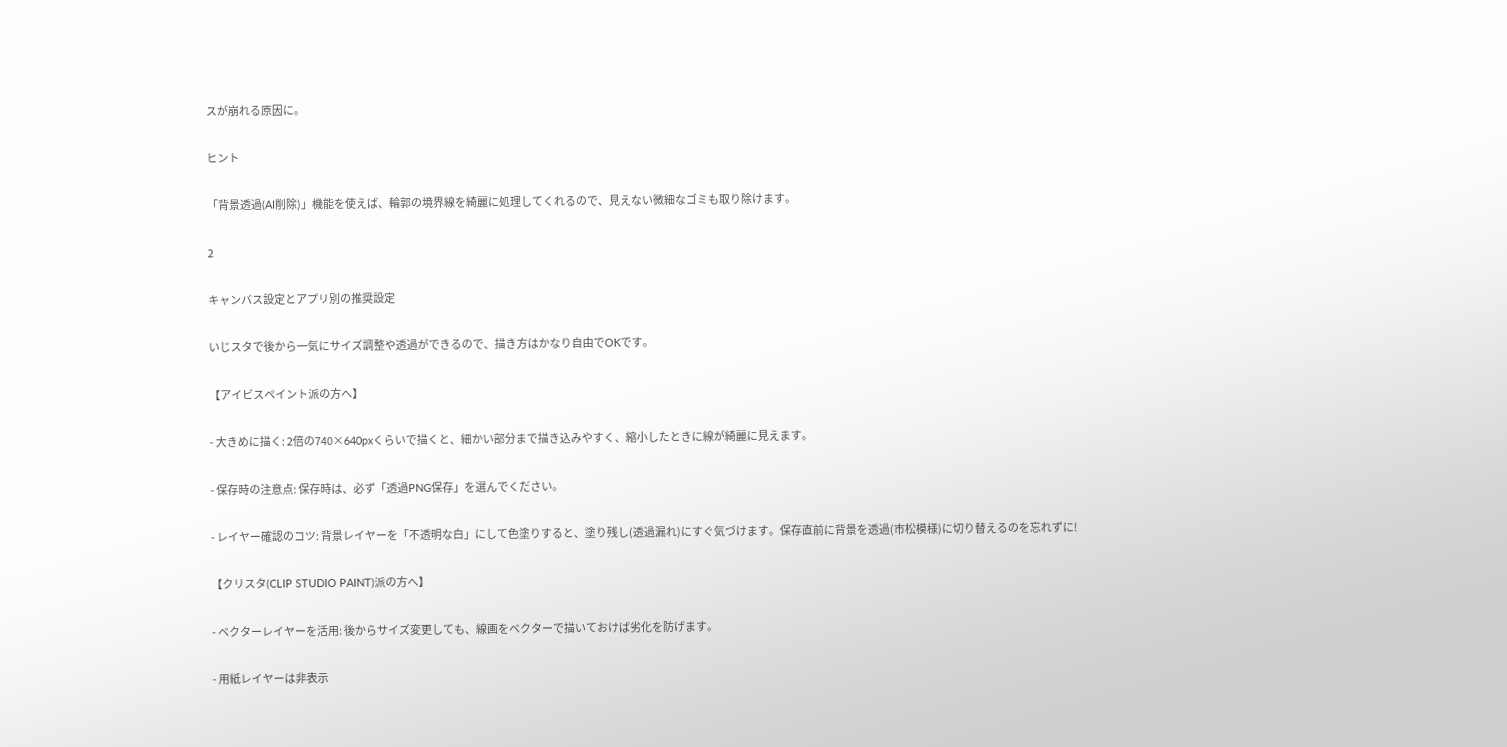スが崩れる原因に。

ヒント

「背景透過(AI削除)」機能を使えば、輪郭の境界線を綺麗に処理してくれるので、見えない微細なゴミも取り除けます。

2

キャンバス設定とアプリ別の推奨設定

いじスタで後から一気にサイズ調整や透過ができるので、描き方はかなり自由でOKです。

【アイビスペイント派の方へ】

- 大きめに描く: 2倍の740×640pxくらいで描くと、細かい部分まで描き込みやすく、縮小したときに線が綺麗に見えます。

- 保存時の注意点: 保存時は、必ず「透過PNG保存」を選んでください。

- レイヤー確認のコツ: 背景レイヤーを「不透明な白」にして色塗りすると、塗り残し(透過漏れ)にすぐ気づけます。保存直前に背景を透過(市松模様)に切り替えるのを忘れずに!

【クリスタ(CLIP STUDIO PAINT)派の方へ】

- ベクターレイヤーを活用: 後からサイズ変更しても、線画をベクターで描いておけば劣化を防げます。

- 用紙レイヤーは非表示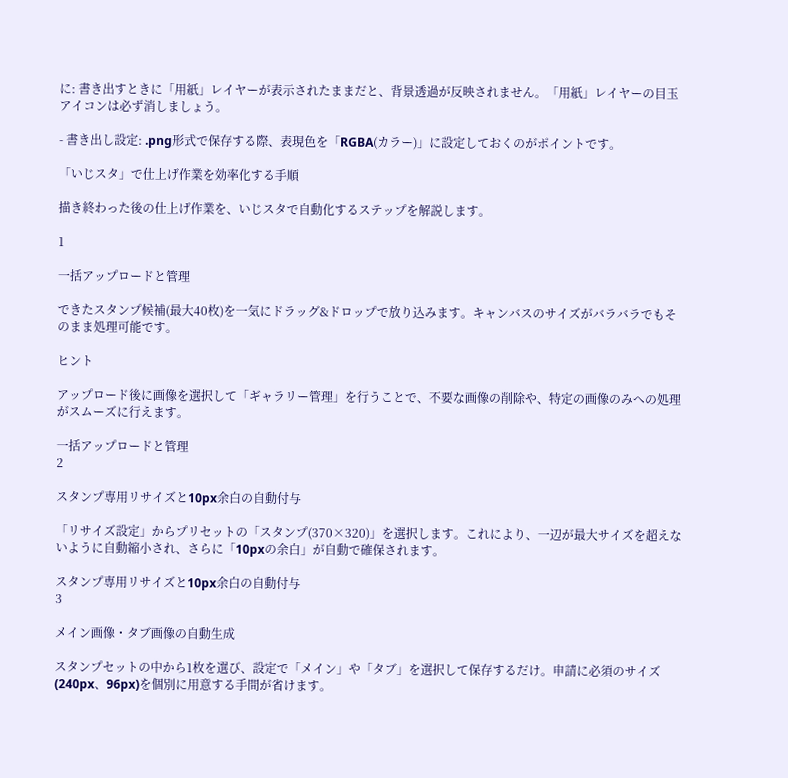に: 書き出すときに「用紙」レイヤーが表示されたままだと、背景透過が反映されません。「用紙」レイヤーの目玉アイコンは必ず消しましょう。

- 書き出し設定: .png形式で保存する際、表現色を「RGBA(カラー)」に設定しておくのがポイントです。

「いじスタ」で仕上げ作業を効率化する手順

描き終わった後の仕上げ作業を、いじスタで自動化するステップを解説します。

1

一括アップロードと管理

できたスタンプ候補(最大40枚)を一気にドラッグ&ドロップで放り込みます。キャンバスのサイズがバラバラでもそのまま処理可能です。

ヒント

アップロード後に画像を選択して「ギャラリー管理」を行うことで、不要な画像の削除や、特定の画像のみへの処理がスムーズに行えます。

一括アップロードと管理
2

スタンプ専用リサイズと10px余白の自動付与

「リサイズ設定」からプリセットの「スタンプ(370×320)」を選択します。これにより、一辺が最大サイズを超えないように自動縮小され、さらに「10pxの余白」が自動で確保されます。

スタンプ専用リサイズと10px余白の自動付与
3

メイン画像・タブ画像の自動生成

スタンプセットの中から1枚を選び、設定で「メイン」や「タブ」を選択して保存するだけ。申請に必須のサイズ(240px、96px)を個別に用意する手間が省けます。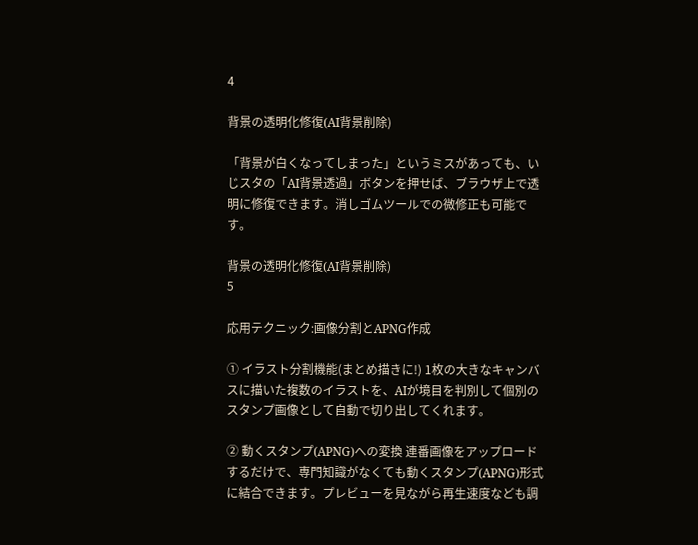4

背景の透明化修復(AI背景削除)

「背景が白くなってしまった」というミスがあっても、いじスタの「AI背景透過」ボタンを押せば、ブラウザ上で透明に修復できます。消しゴムツールでの微修正も可能です。

背景の透明化修復(AI背景削除)
5

応用テクニック:画像分割とAPNG作成

① イラスト分割機能(まとめ描きに!) 1枚の大きなキャンバスに描いた複数のイラストを、AIが境目を判別して個別のスタンプ画像として自動で切り出してくれます。

② 動くスタンプ(APNG)への変換 連番画像をアップロードするだけで、専門知識がなくても動くスタンプ(APNG)形式に結合できます。プレビューを見ながら再生速度なども調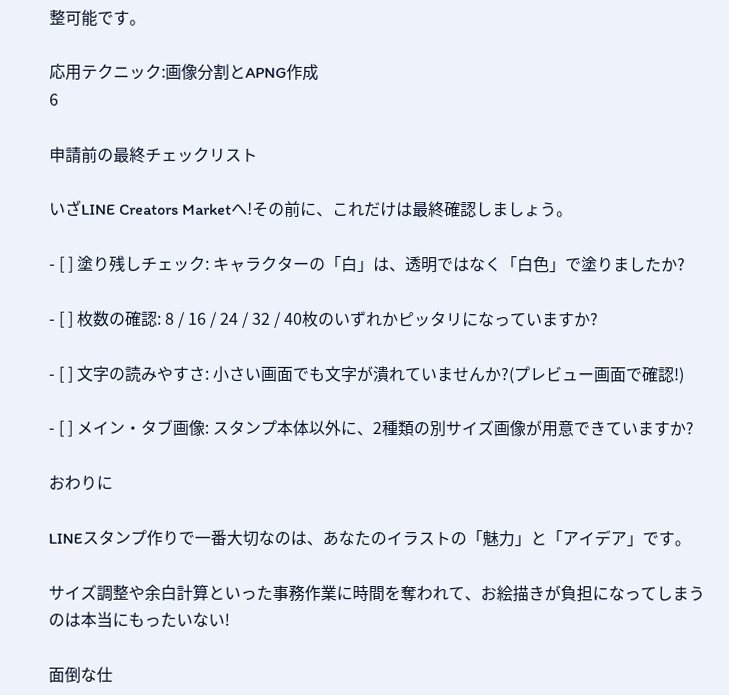整可能です。

応用テクニック:画像分割とAPNG作成
6

申請前の最終チェックリスト

いざLINE Creators Marketへ!その前に、これだけは最終確認しましょう。

- [ ] 塗り残しチェック: キャラクターの「白」は、透明ではなく「白色」で塗りましたか?

- [ ] 枚数の確認: 8 / 16 / 24 / 32 / 40枚のいずれかピッタリになっていますか?

- [ ] 文字の読みやすさ: 小さい画面でも文字が潰れていませんか?(プレビュー画面で確認!)

- [ ] メイン・タブ画像: スタンプ本体以外に、2種類の別サイズ画像が用意できていますか?

おわりに

LINEスタンプ作りで一番大切なのは、あなたのイラストの「魅力」と「アイデア」です。

サイズ調整や余白計算といった事務作業に時間を奪われて、お絵描きが負担になってしまうのは本当にもったいない!

面倒な仕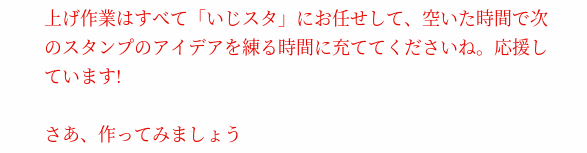上げ作業はすべて「いじスタ」にお任せして、空いた時間で次のスタンプのアイデアを練る時間に充ててくださいね。応援しています!

さあ、作ってみましょう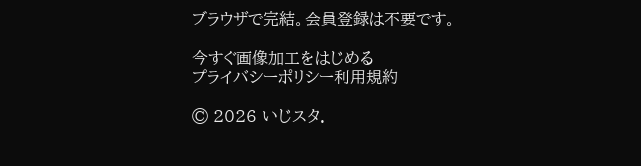ブラウザで完結。会員登録は不要です。

今すぐ画像加工をはじめる
プライバシーポリシー利用規約

© 2026 いじスタ.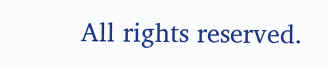All rights reserved.